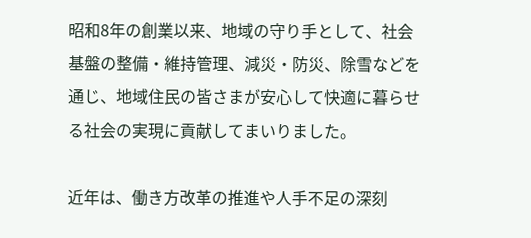昭和8年の創業以来、地域の守り手として、社会基盤の整備・維持管理、減災・防災、除雪などを通じ、地域住民の皆さまが安心して快適に暮らせる社会の実現に貢献してまいりました。

近年は、働き方改革の推進や人手不足の深刻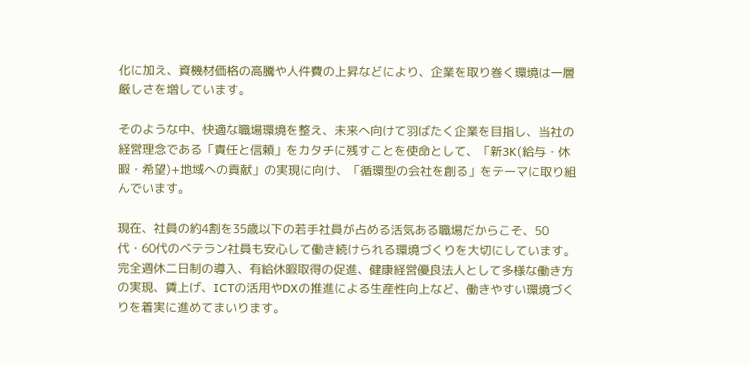化に加え、資機材価格の高騰や人件費の上昇などにより、企業を取り巻く環境は一層厳しさを増しています。

そのような中、快適な職場環境を整え、未来へ向けて羽ばたく企業を目指し、当社の経営理念である「責任と信頼」をカタチに残すことを使命として、「新3K(給与・休暇・希望)+地域への貢献」の実現に向け、「循環型の会社を創る」をテーマに取り組んでいます。

現在、社員の約4割を35歳以下の若手社員が占める活気ある職場だからこそ、50代・60代のベテラン社員も安心して働き続けられる環境づくりを大切にしています。完全週休二日制の導入、有給休暇取得の促進、健康経営優良法人として多様な働き方の実現、賃上げ、ICTの活用やDXの推進による生産性向上など、働きやすい環境づくりを着実に進めてまいります。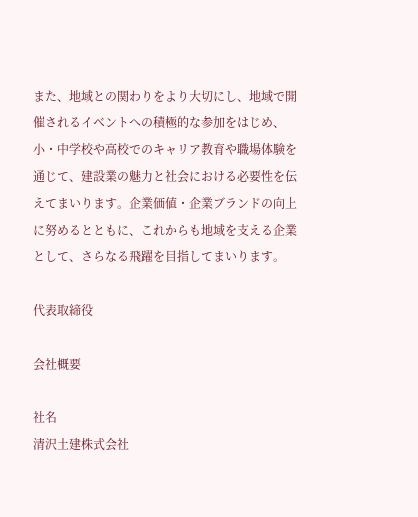また、地域との関わりをより大切にし、地域で開催されるイベントへの積極的な参加をはじめ、小・中学校や高校でのキャリア教育や職場体験を通じて、建設業の魅力と社会における必要性を伝えてまいります。企業価値・企業ブランドの向上に努めるとともに、これからも地域を支える企業として、さらなる飛躍を目指してまいります。

代表取締役

会社概要

社名
清沢土建株式会社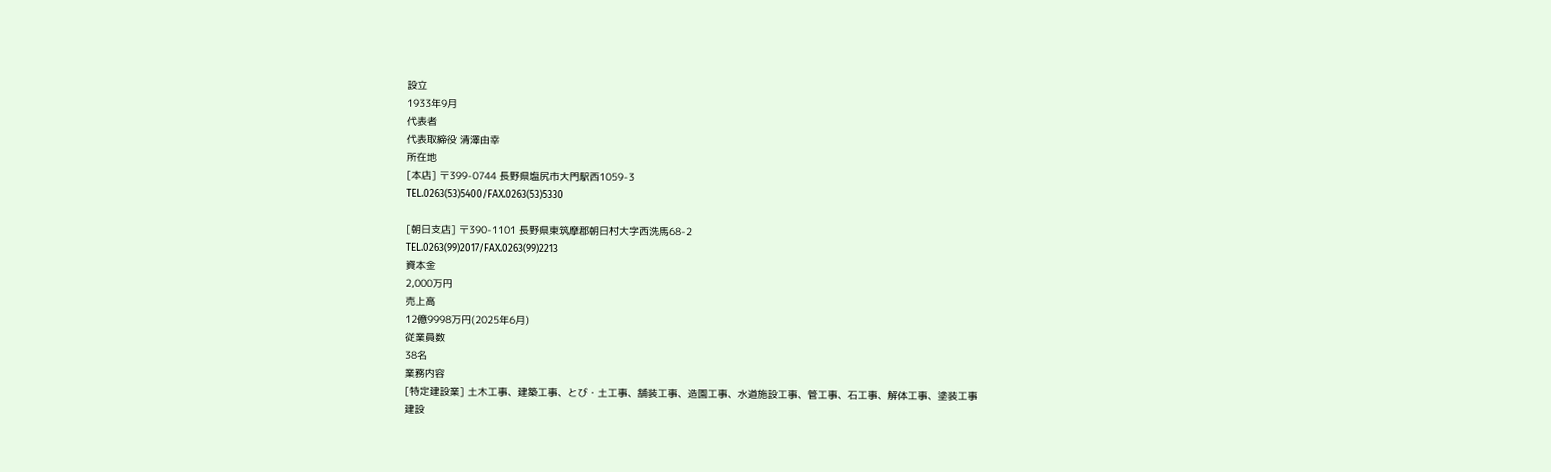設立
1933年9月
代表者
代表取締役 清澤由幸
所在地
[本店] 〒399-0744 長野県塩尻市大門駅西1059-3
TEL.0263(53)5400/FAX.0263(53)5330

[朝日支店] 〒390-1101 長野県東筑摩郡朝日村大字西洗馬68-2
TEL.0263(99)2017/FAX.0263(99)2213
資本金
2,000万円
売上高
12億9998万円(2025年6月)
従業員数
38名
業務内容
[特定建設業] 土木工事、建築工事、とび・土工事、舗装工事、造園工事、水道施設工事、管工事、石工事、解体工事、塗装工事
建設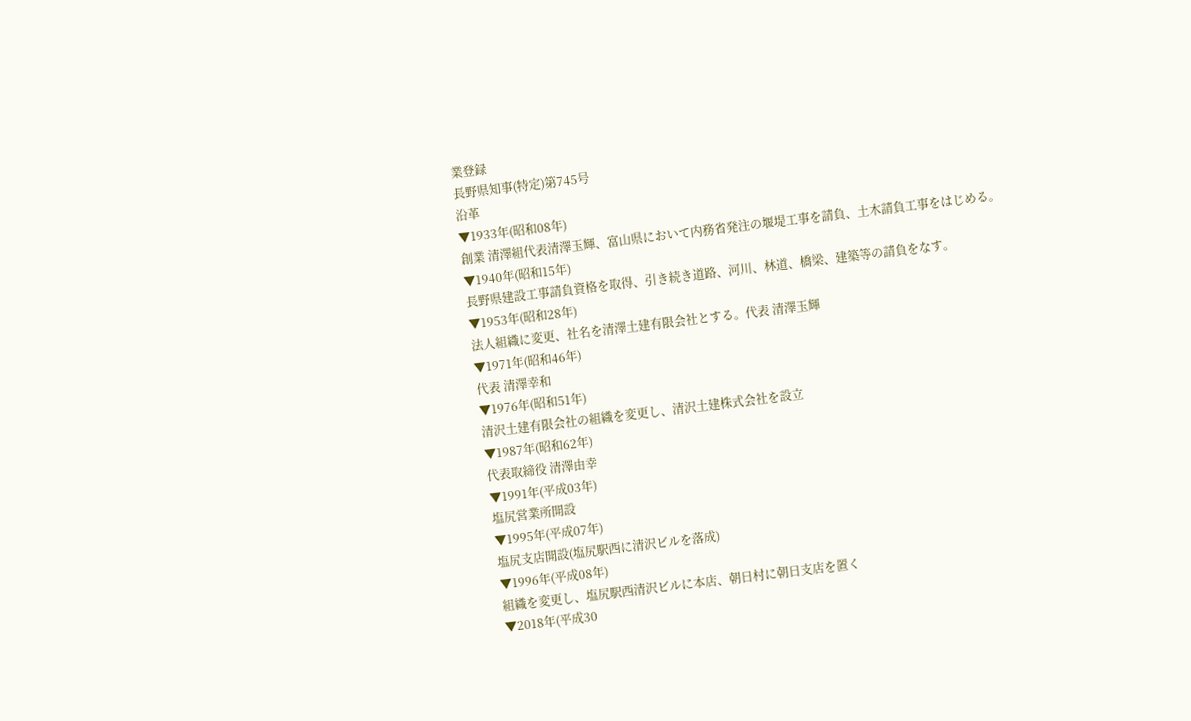業登録
長野県知事(特定)第745号
沿革
▼1933年(昭和08年)
創業 清澤組代表清澤玉輝、富山県において内務省発注の堰堤工事を請負、土木請負工事をはじめる。
▼1940年(昭和15年)
長野県建設工事請負資格を取得、引き続き道路、河川、林道、橋梁、建築等の請負をなす。
▼1953年(昭和28年)
法人組織に変更、社名を清澤土建有限会社とする。代表 清澤玉輝
▼1971年(昭和46年)
代表 清澤幸和
▼1976年(昭和51年)
清沢土建有限会社の組織を変更し、清沢土建株式会社を設立
▼1987年(昭和62年)
代表取締役 清澤由幸
▼1991年(平成03年)
塩尻営業所開設
▼1995年(平成07年)
塩尻支店開設(塩尻駅西に清沢ビルを落成)
▼1996年(平成08年)
組織を変更し、塩尻駅西清沢ビルに本店、朝日村に朝日支店を置く
▼2018年(平成30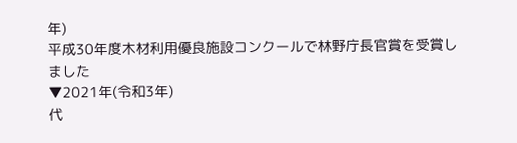年)
平成30年度木材利用優良施設コンクールで林野庁長官賞を受賞しました
▼2021年(令和3年)
代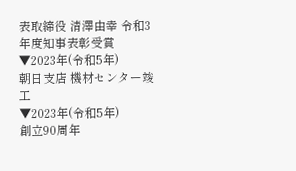表取締役 清澤由幸 令和3年度知事表彰受賞
▼2023年(令和5年)
朝日支店 機材センター竣工
▼2023年(令和5年)
創立90周年